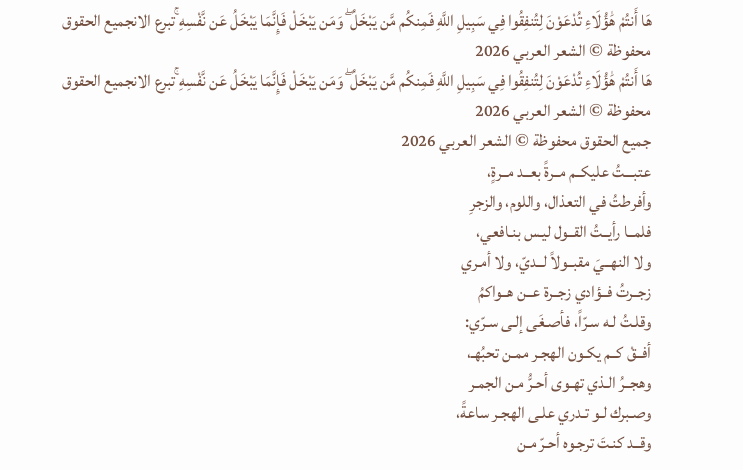هَا أَنتُمْ هَٰؤُلَاءِ تُدْعَوْنَ لِتُنفِقُوا فِي سَبِيلِ اللَّهِ فَمِنكُم مَّن يَبْخَلُ ۖ وَمَن يَبْخَلْ فَإِنَّمَا يَبْخَلُ عَن نَّفْسِهِ ۚتبرع الانجميع الحقوق محفوظة © الشعر العربي 2026
هَا أَنتُمْ هَٰؤُلَاءِ تُدْعَوْنَ لِتُنفِقُوا فِي سَبِيلِ اللَّهِ فَمِنكُم مَّن يَبْخَلُ ۖ وَمَن يَبْخَلْ فَإِنَّمَا يَبْخَلُ عَن نَّفْسِهِ ۚتبرع الانجميع الحقوق محفوظة © الشعر العربي 2026
جميع الحقوق محفوظة © الشعر العربي 2026
عتبـــتُ عليكــم مــرةً بعــد مــرةٍ،
وأفرطتُ في التعذال، واللوم، والزجرِ
فلمــا رأيــتُ القــول ليـس بنـافعي،
ولا النهــيَ مقبــولاً لــديّ، ولا أمـري
زجــرتُ فــؤادي زجــرة عــن هــواكمُ
وقلـتُ لـه سـرّاً، فأصـغَى إلـى سـرّي:
أفــقْ كــم يكـون الهجـر ممـن تحبُهـ،
وهجــرُ الـذي تهـوى أحـرُّ مـن الجمـر
وصـبرك لـو تـدري علـى الهجـر ساعةً،
وقــد كنـتَ ترجـوه أحـرّ مـن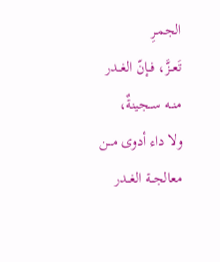الجمـرِ
تَعــزَّ، فــإنّ الغــدر منــه ســجينةٌ،
ولا داء أدوى مـــن معالجــة الغــدر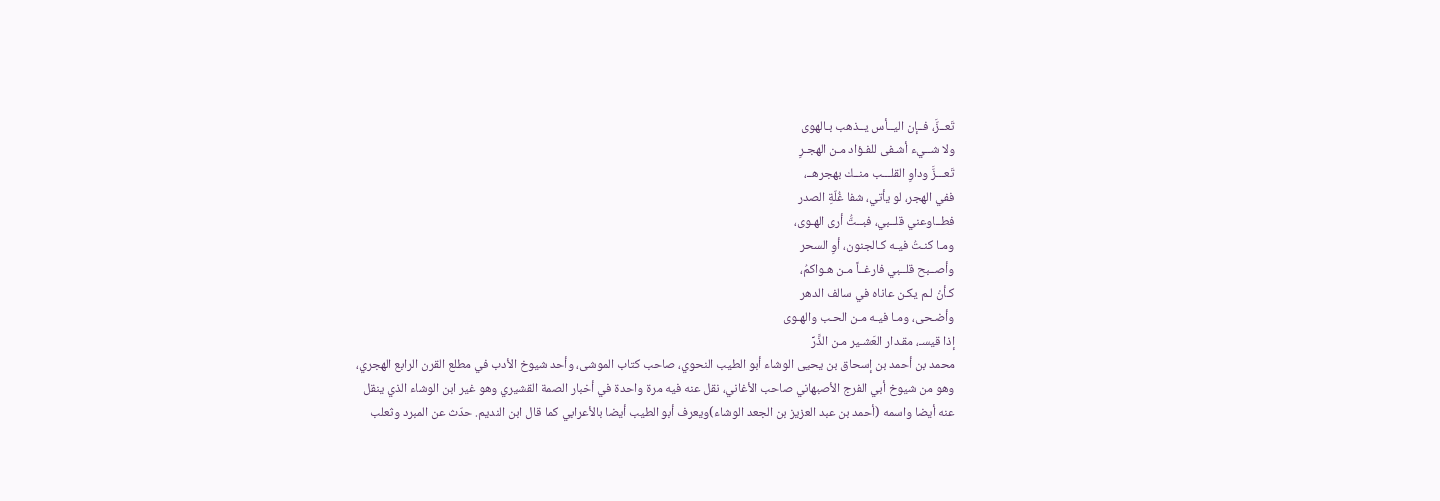تَعــزَّ، فــإن اليــأس يــذهب بـالهوى
ولا شــيء أشـفى للفـؤاد مـن الهجـرِ
تَعـــزَّ وداوِ القلـــب منــك بهجرهــ،
ففي الهجر، لو يأتي، شفا غُلّةِ الصدر
فطــاوعني قلــبي، فبــتُّ أرى الهـوى،
ومـا كنـتُ فيـه كـالجنون، أوِ السحر
وأصــبح قلــبي فارغــاً مـن هـواكمُ،
كـأنْ لـم يكـن عاناه في سالف الدهر
وأضـحى، ومـا فيـه مـن الحـب والهـوى
إذا قيسـ، مقـدار العَشـير مـن الذَّرِّ
محمد بن أحمد بن إسحاق بن يحيى الوشاء أبو الطيب النحوي، صاحب كتاب الموشى، وأحد شيوخ الأدب في مطلع القرن الرابع الهجري، وهو من شيوخ أبي الفرج الأصبهاني صاحب الأغاني، نقل عنه فيه مرة واحدة في أخبار الصمة القشيري وهو غير ابن الوشاء الذي ينقل عنه أيضا واسمه (أحمد بن عبد العزيز بن الجعد الوشاء)ويعرف أبو الطيب أيضا بالأعرابي كما قال ابن النديم. حدّث عن المبرد وثعلب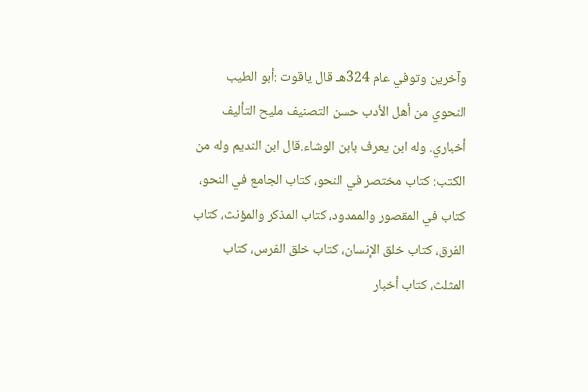وآخرين وتوفي عام 324هـ قال ياقوت :أبو الطيب النحوي من أهل الأدب حسن التصنيف مليح التأليف أخباري. وله ابن يعرف بابن الوشاء.قال ابن النديم وله من الكتب: كتاب مختصر في النحو، كتاب الجامع في النحو، كتاب في المقصور والممدود، كتاب المذكر والمؤنث، كتاب الفرق، كتاب خلق الإنسان، كتاب خلق الفرس، كتاب المثلث، كتاب أخبار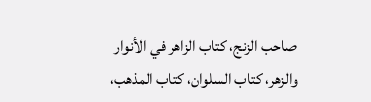صاحب الزنج، كتاب الزاهر في الأنوار والزهر، كتاب السلوان، كتاب المذهب،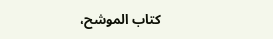كتاب الموشح،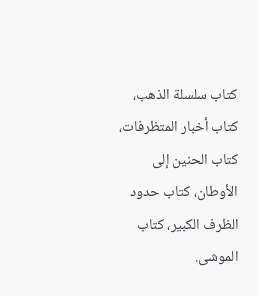كتاب سلسلة الذهب، كتاب أخبار المتظرفات، كتاب الحنين إلى الأوطان، كتاب حدود الظرف الكبير، كتاب الموشى.